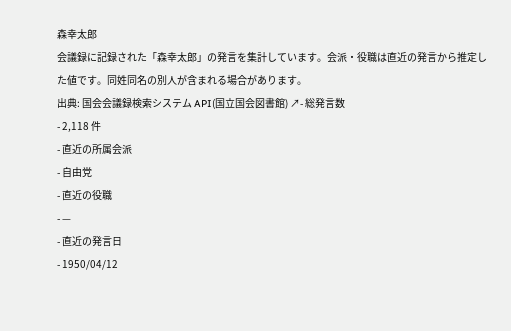森幸太郎
会議録に記録された「森幸太郎」の発言を集計しています。会派・役職は直近の発言から推定した値です。同姓同名の別人が含まれる場合があります。
出典: 国会会議録検索システム API(国立国会図書館) ↗- 総発言数
- 2,118 件
- 直近の所属会派
- 自由党
- 直近の役職
- —
- 直近の発言日
- 1950/04/12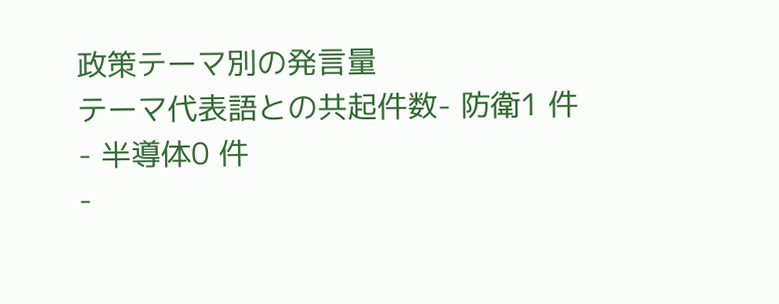政策テーマ別の発言量
テーマ代表語との共起件数- 防衛1 件
- 半導体0 件
-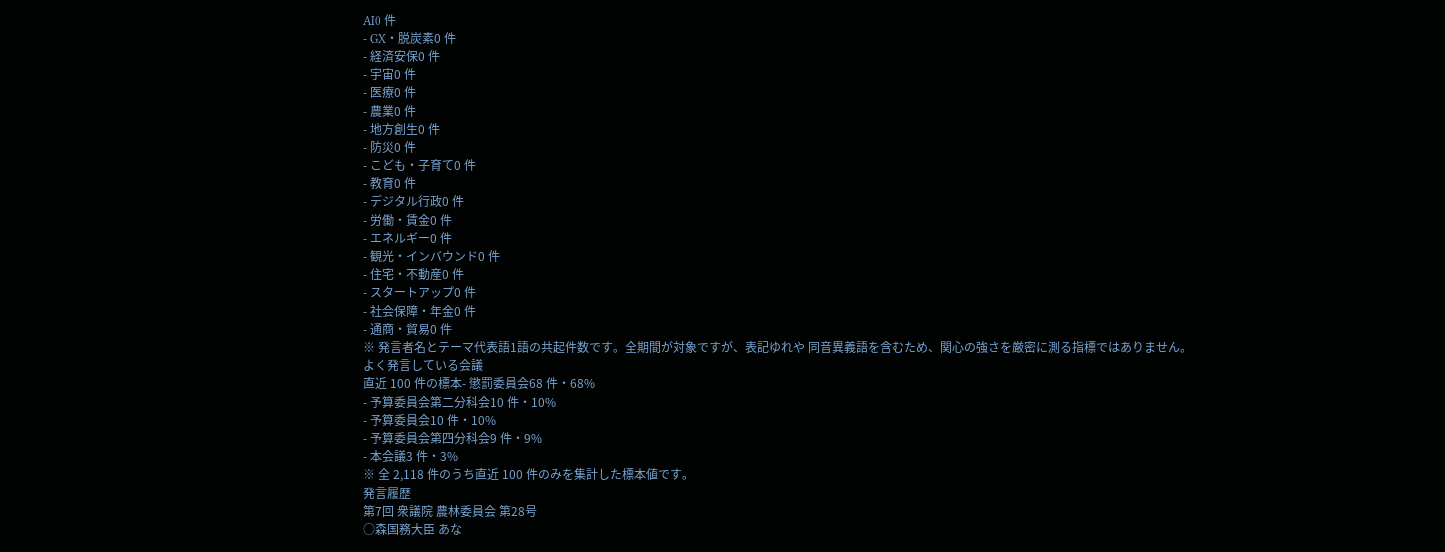AI0 件
- GX・脱炭素0 件
- 経済安保0 件
- 宇宙0 件
- 医療0 件
- 農業0 件
- 地方創生0 件
- 防災0 件
- こども・子育て0 件
- 教育0 件
- デジタル行政0 件
- 労働・賃金0 件
- エネルギー0 件
- 観光・インバウンド0 件
- 住宅・不動産0 件
- スタートアップ0 件
- 社会保障・年金0 件
- 通商・貿易0 件
※ 発言者名とテーマ代表語1語の共起件数です。全期間が対象ですが、表記ゆれや 同音異義語を含むため、関心の強さを厳密に測る指標ではありません。
よく発言している会議
直近 100 件の標本- 懲罰委員会68 件・68%
- 予算委員会第二分科会10 件・10%
- 予算委員会10 件・10%
- 予算委員会第四分科会9 件・9%
- 本会議3 件・3%
※ 全 2,118 件のうち直近 100 件のみを集計した標本値です。
発言履歴
第7回 衆議院 農林委員会 第28号
○森国務大臣 あな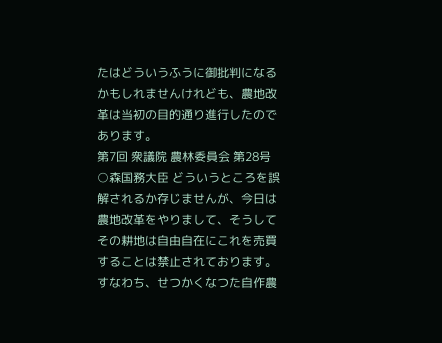たはどういうふうに御批判になるかもしれませんけれども、農地改革は当初の目的通り進行したのであります。
第7回 衆議院 農林委員会 第28号
○森国務大臣 どういうところを誤解されるか存じませんが、今日は農地改革をやりまして、そうしてその耕地は自由自在にこれを売買することは禁止されております。すなわち、せつかくなつた自作農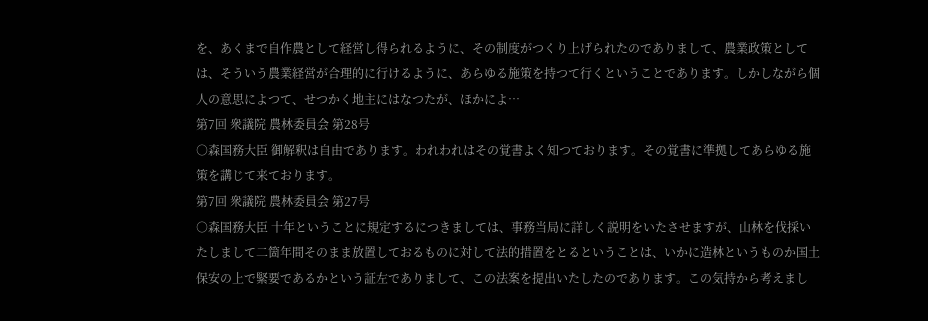を、あくまで自作農として経営し得られるように、その制度がつくり上げられたのでありまして、農業政策としては、そういう農業経営が合理的に行けるように、あらゆる施策を持つて行くということであります。しかしながら個人の意思によつて、せつかく地主にはなつたが、ほかによ…
第7回 衆議院 農林委員会 第28号
○森国務大臣 御解釈は自由であります。われわれはその覚書よく知つております。その覚書に準拠してあらゆる施策を講じて来ております。
第7回 衆議院 農林委員会 第27号
○森国務大臣 十年ということに規定するにつきましては、事務当局に詳しく説明をいたさせますが、山林を伐採いたしまして二箇年間そのまま放置しておるものに対して法的措置をとるということは、いかに造林というものか国土保安の上で緊要であるかという証左でありまして、この法案を提出いたしたのであります。この気持から考えまし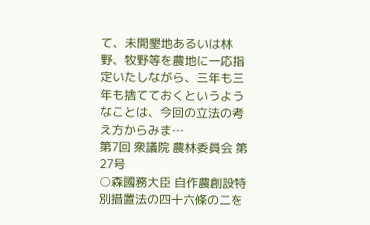て、未開墾地あるいは林野、牧野等を農地に一応指定いたしながら、三年も三年も捨てておくというようなことは、今回の立法の考え方からみま…
第7回 衆議院 農林委員会 第27号
○森國務大臣 自作農創設特別措置法の四十六條の二を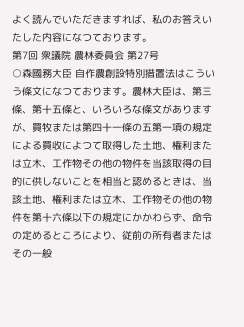よく読んでいただきますれば、私のお答えいたした内容になつております。
第7回 衆議院 農林委員会 第27号
○森國務大臣 自作農創設特別措置法はこういう條文になつております。農林大臣は、第三條、第十五條と、いろいろな條文がありますが、買牧または第四十一條の五第一項の規定による買收によつて取得した土地、権利または立木、工作物その他の物件を当該取得の目的に供しないことを相当と認めるときは、当該土地、権利または立木、工作物その他の物件を第十六條以下の規定にかかわらず、命令の定めるところにより、従前の所有者またはその一般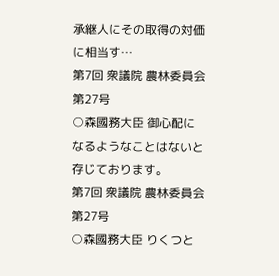承継人にその取得の対価に相当す…
第7回 衆議院 農林委員会 第27号
○森國務大臣 御心配になるようなことはないと存じております。
第7回 衆議院 農林委員会 第27号
○森國務大臣 りくつと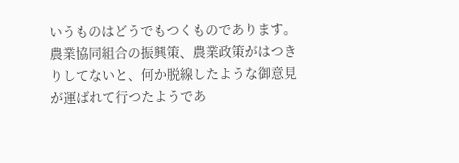いうものはどうでもつくものであります。農業協同組合の振興策、農業政策がはつきりしてないと、何か脱線したような御意見が運ばれて行つたようであ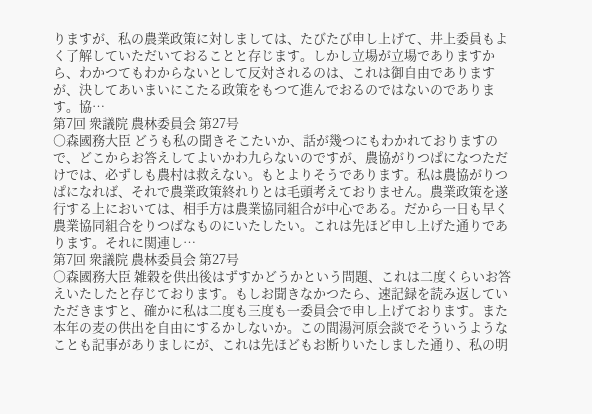りますが、私の農業政策に対しましては、たびたび申し上げて、井上委員もよく了解していただいておることと存じます。しかし立場が立場でありますから、わかつてもわからないとして反対されるのは、これは御自由でありますが、決してあいまいにこたる政策をもつて進んでおるのではないのであります。協…
第7回 衆議院 農林委員会 第27号
○森國務大臣 どうも私の聞きそこたいか、話が幾つにもわかれておりますので、どこからお答えしてよいかわ九らないのですが、農協がりつぱになつただけでは、必ずしも農村は救えない。もとよりそうであります。私は農協がりつぱになれば、それで農業政策終れりとは毛頭考えておりません。農業政策を遂行する上においては、相手方は農業協同組合が中心である。だから一日も早く農業協同組合をりつばなものにいたしたい。これは先ほど申し上げた通りであります。それに関連し…
第7回 衆議院 農林委員会 第27号
○森國務大臣 雑穀を供出後はずすかどうかという問題、これは二度くらいお答えいたしたと存じております。もしお聞きなかつたら、速記録を読み返していただきますと、確かに私は二度も三度も一委員会で申し上げております。また本年の麦の供出を自由にするかしないか。この間湯河原会談でそういうようなことも記事がありましにが、これは先ほどもお断りいたしました通り、私の明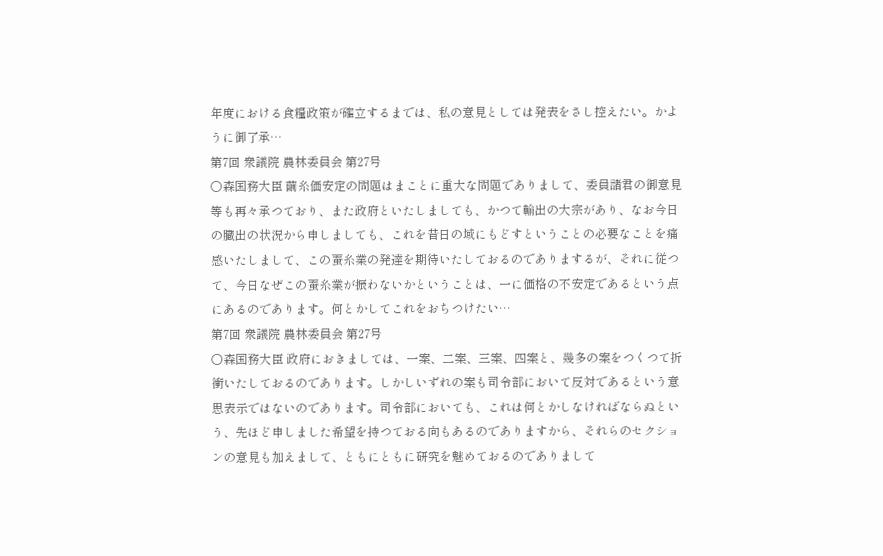年度における食糧政策が確立するまでは、私の意見としては発表をさし控えたい。かように御了承…
第7回 衆議院 農林委員会 第27号
○森国務大臣 繭糸価安定の問題はまことに重大な問題でありまして、委員諸君の御意見等も再々承つており、また政府といたしましても、かつて輸出の大宗があり、なお今日の臓出の状況から申しましても、これを昔日の域にもどすということの必要なことを痛感いたしまして、この蚕糸業の発達を期待いたしておるのでありまするが、それに従つて、今日なぜこの蚕糸業が振わないかということは、一に価格の不安定であるという点にあるのであります。何とかしてこれをおちつけたい…
第7回 衆議院 農林委員会 第27号
○森国務大臣 政府におきましては、一案、二案、三案、四案と、幾多の案をつくつて折衝いたしておるのであります。しかしいずれの案も司令部において反対であるという意思表示ではないのであります。司令部においても、これは何とかしなければならぬという、先ほど申しました希望を持つておる向もあるのでありますから、それらのセクションの意見も加えまして、ともにともに研究を魅めておるのでありまして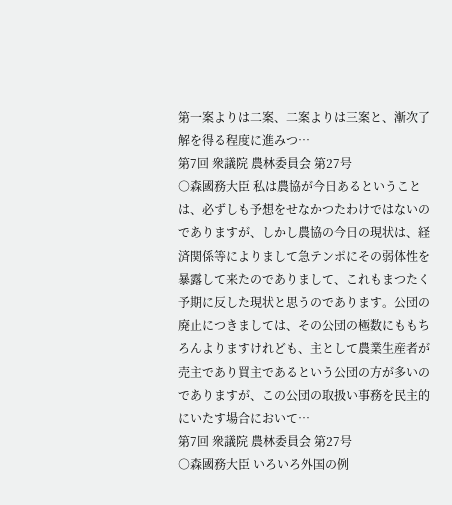第一案よりは二案、二案よりは三案と、漸次了解を得る程度に進みつ…
第7回 衆議院 農林委員会 第27号
○森國務大臣 私は農協が今日あるということは、必ずしも予想をせなかつたわけではないのでありますが、しかし農協の今日の現状は、経済関係等によりまして急テンポにその弱体性を暴露して来たのでありまして、これもまつたく予期に反した現状と思うのであります。公団の廃止につきましては、その公団の極数にももちろんよりますけれども、主として農業生産者が売主であり買主であるという公団の方が多いのでありますが、この公団の取扱い事務を民主的にいたす場合において…
第7回 衆議院 農林委員会 第27号
○森國務大臣 いろいろ外国の例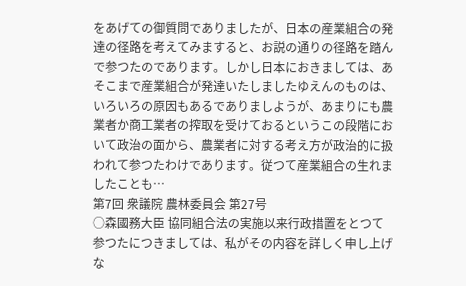をあげての御質問でありましたが、日本の産業組合の発達の径路を考えてみますると、お説の通りの径路を踏んで参つたのであります。しかし日本におきましては、あそこまで産業組合が発達いたしましたゆえんのものは、いろいろの原因もあるでありましようが、あまりにも農業者か商工業者の搾取を受けておるというこの段階において政治の面から、農業者に対する考え方が政治的に扱われて参つたわけであります。従つて産業組合の生れましたことも…
第7回 衆議院 農林委員会 第27号
○森國務大臣 協同組合法の実施以来行政措置をとつて参つたにつきましては、私がその内容を詳しく申し上げな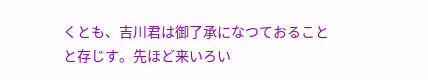くとも、吉川君は御了承になつておることと存じす。先ほど来いろい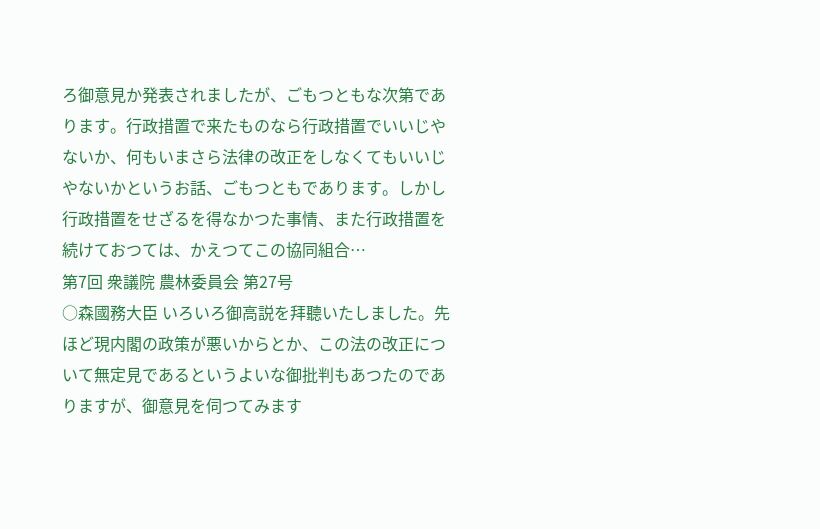ろ御意見か発表されましたが、ごもつともな次第であります。行政措置で来たものなら行政措置でいいじやないか、何もいまさら法律の改正をしなくてもいいじやないかというお話、ごもつともであります。しかし行政措置をせざるを得なかつた事情、また行政措置を続けておつては、かえつてこの協同組合…
第7回 衆議院 農林委員会 第27号
○森國務大臣 いろいろ御高説を拜聽いたしました。先ほど現内閣の政策が悪いからとか、この法の改正について無定見であるというよいな御批判もあつたのでありますが、御意見を伺つてみます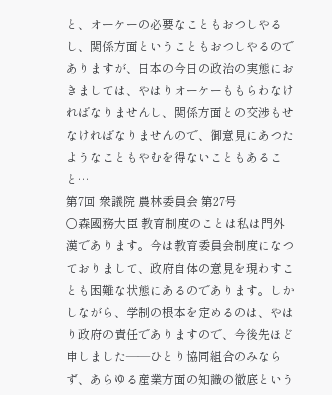と、オーケーの必要なこともおつしやるし、関係方面ということもおつしやるのでありますが、日本の今日の政治の実態におきましては、やはりオーケーももらわなければなりませんし、関係方面との交渉もせなければなりませんので、御意見にあつたようなこともやむを得ないこともあること…
第7回 衆議院 農林委員会 第27号
○森國務大臣 教育制度のことは私は門外漢であります。今は教育委員会制度になつておりまして、政府自体の意見を現わすことも困難な状態にあるのであります。しかしながら、学制の根本を定めるのは、やはり政府の責任でありますので、今後先ほど申しました——ひとり協同組合のみならず、あらゆる産業方面の知識の徹底という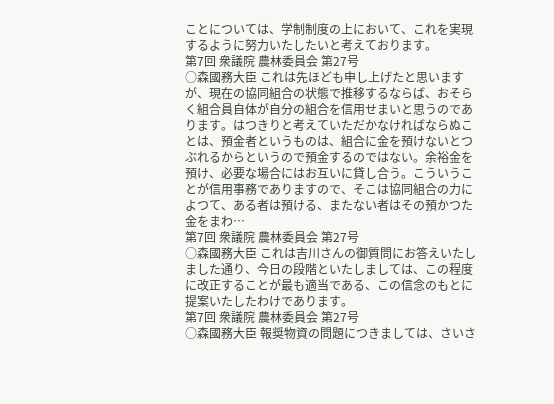ことについては、学制制度の上において、これを実現するように努力いたしたいと考えております。
第7回 衆議院 農林委員会 第27号
○森國務大臣 これは先ほども申し上げたと思いますが、現在の協同組合の状態で推移するならば、おそらく組合員自体が自分の組合を信用せまいと思うのであります。はつきりと考えていただかなければならぬことは、預金者というものは、組合に金を預けないとつぶれるからというので預金するのではない。余裕金を預け、必要な場合にはお互いに貸し合う。こういうことが信用事務でありますので、そこは協同組合の力によつて、ある者は預ける、またない者はその預かつた金をまわ…
第7回 衆議院 農林委員会 第27号
○森國務大臣 これは吉川さんの御質問にお答えいたしました通り、今日の段階といたしましては、この程度に改正することが最も適当である、この信念のもとに提案いたしたわけであります。
第7回 衆議院 農林委員会 第27号
○森國務大臣 報奨物資の問題につきましては、さいさ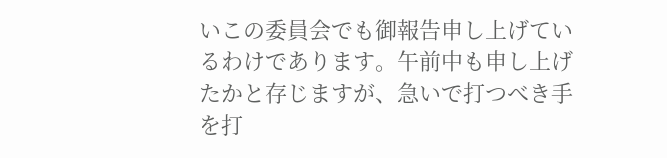いこの委員会でも御報告申し上げているわけであります。午前中も申し上げたかと存じますが、急いで打つべき手を打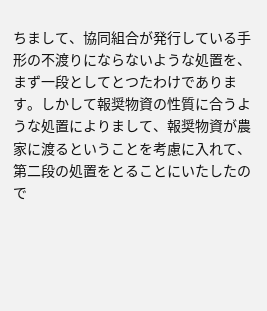ちまして、協同組合が発行している手形の不渡りにならないような処置を、まず一段としてとつたわけであります。しかして報奨物資の性質に合うような処置によりまして、報奨物資が農家に渡るということを考慮に入れて、第二段の処置をとることにいたしたので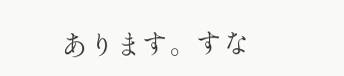あります。すな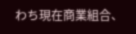わち現在商業組合、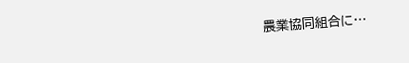農業協同組合に…